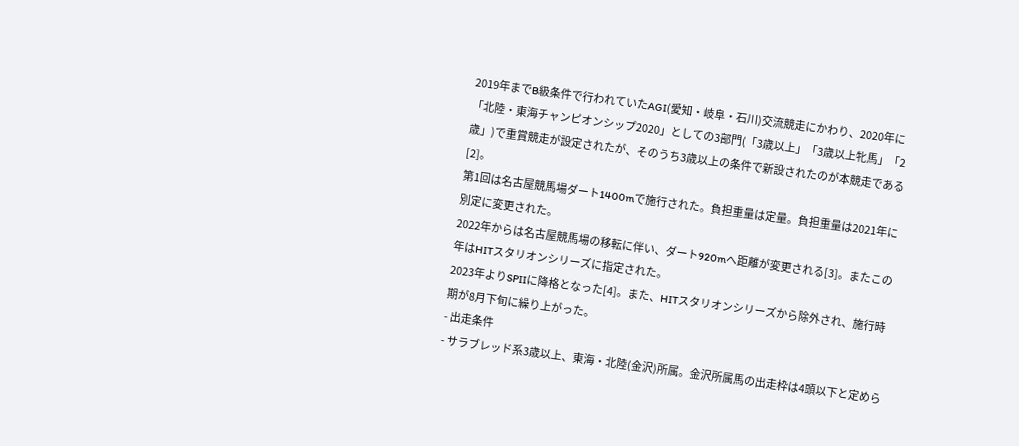2019年までB級条件で行われていたAGI(愛知・岐阜・石川)交流競走にかわり、2020年に「北陸・東海チャンピオンシップ2020」としての3部門(「3歳以上」「3歳以上牝馬」「2歳」)で重賞競走が設定されたが、そのうち3歳以上の条件で新設されたのが本競走である[2]。
第1回は名古屋競馬場ダート1400mで施行された。負担重量は定量。負担重量は2021年に別定に変更された。
2022年からは名古屋競馬場の移転に伴い、ダート920mへ距離が変更される[3]。またこの年はHITスタリオンシリーズに指定された。
2023年よりSPIIに降格となった[4]。また、HITスタリオンシリーズから除外され、施行時期が8月下旬に繰り上がった。
- 出走条件
- サラブレッド系3歳以上、東海・北陸(金沢)所属。金沢所属馬の出走枠は4頭以下と定めら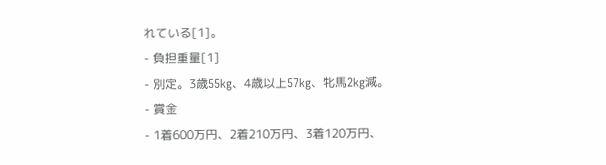れている[1]。
- 負担重量[1]
- 別定。3歳55kg、4歳以上57kg、牝馬2kg減。
- 賞金
- 1着600万円、2着210万円、3着120万円、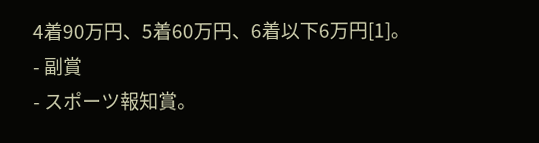4着90万円、5着60万円、6着以下6万円[1]。
- 副賞
- スポーツ報知賞。